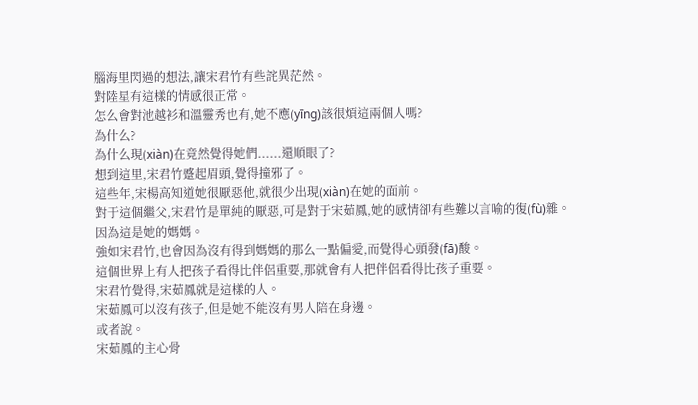腦海里閃過的想法,讓宋君竹有些詫異茫然。
對陸星有這樣的情感很正常。
怎么會對池越衫和溫靈秀也有,她不應(yīng)該很煩這兩個人嗎?
為什么?
為什么現(xiàn)在竟然覺得她們......還順眼了?
想到這里,宋君竹蹙起眉頭,覺得撞邪了。
這些年,宋楊高知道她很厭惡他,就很少出現(xiàn)在她的面前。
對于這個繼父,宋君竹是單純的厭惡,可是對于宋茹鳳,她的感情卻有些難以言喻的復(fù)雜。
因為這是她的媽媽。
強如宋君竹,也會因為沒有得到媽媽的那么一點偏愛,而覺得心頭發(fā)酸。
這個世界上有人把孩子看得比伴侶重要,那就會有人把伴侶看得比孩子重要。
宋君竹覺得,宋茹鳳就是這樣的人。
宋茹鳳可以沒有孩子,但是她不能沒有男人陪在身邊。
或者說。
宋茹鳳的主心骨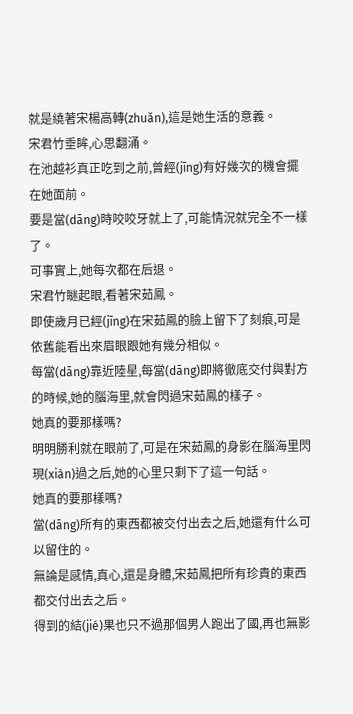就是繞著宋楊高轉(zhuǎn),這是她生活的意義。
宋君竹垂眸,心思翻涌。
在池越衫真正吃到之前,曾經(jīng)有好幾次的機會擺在她面前。
要是當(dāng)時咬咬牙就上了,可能情況就完全不一樣了。
可事實上,她每次都在后退。
宋君竹瞇起眼,看著宋茹鳳。
即使歲月已經(jīng)在宋茹鳳的臉上留下了刻痕,可是依舊能看出來眉眼跟她有幾分相似。
每當(dāng)靠近陸星,每當(dāng)即將徹底交付與對方的時候,她的腦海里,就會閃過宋茹鳳的樣子。
她真的要那樣嗎?
明明勝利就在眼前了,可是在宋茹鳳的身影在腦海里閃現(xiàn)過之后,她的心里只剩下了這一句話。
她真的要那樣嗎?
當(dāng)所有的東西都被交付出去之后,她還有什么可以留住的。
無論是感情,真心,還是身體,宋茹鳳把所有珍貴的東西都交付出去之后。
得到的結(jié)果也只不過那個男人跑出了國,再也無影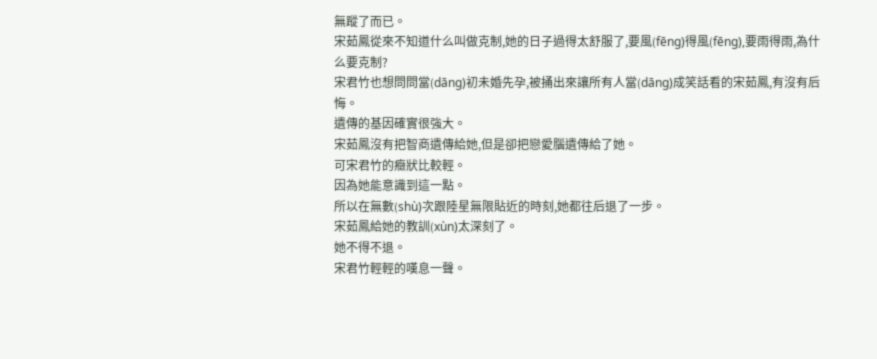無蹤了而已。
宋茹鳳從來不知道什么叫做克制,她的日子過得太舒服了,要風(fēng)得風(fēng),要雨得雨,為什么要克制?
宋君竹也想問問當(dāng)初未婚先孕,被捅出來讓所有人當(dāng)成笑話看的宋茹鳳,有沒有后悔。
遺傳的基因確實很強大。
宋茹鳳沒有把智商遺傳給她,但是卻把戀愛腦遺傳給了她。
可宋君竹的癥狀比較輕。
因為她能意識到這一點。
所以在無數(shù)次跟陸星無限貼近的時刻,她都往后退了一步。
宋茹鳳給她的教訓(xùn)太深刻了。
她不得不退。
宋君竹輕輕的嘆息一聲。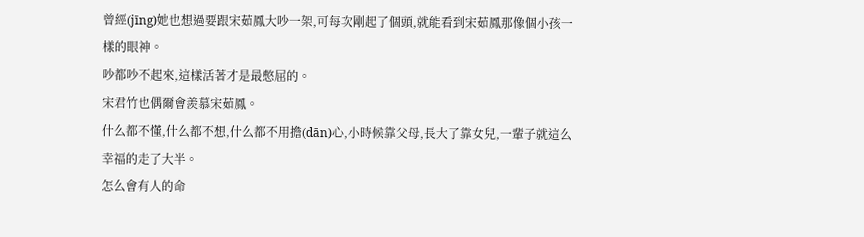曾經(jīng)她也想過要跟宋茹鳳大吵一架,可每次剛起了個頭,就能看到宋茹鳳那像個小孩一樣的眼神。
吵都吵不起來,這樣活著才是最憋屈的。
宋君竹也偶爾會羨慕宋茹鳳。
什么都不懂,什么都不想,什么都不用擔(dān)心,小時候靠父母,長大了靠女兒,一輩子就這么幸福的走了大半。
怎么會有人的命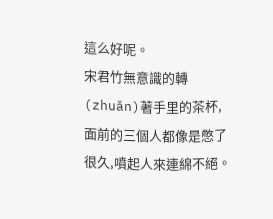這么好呢。
宋君竹無意識的轉(zhuǎn)著手里的茶杯,面前的三個人都像是憋了很久,噴起人來連綿不絕。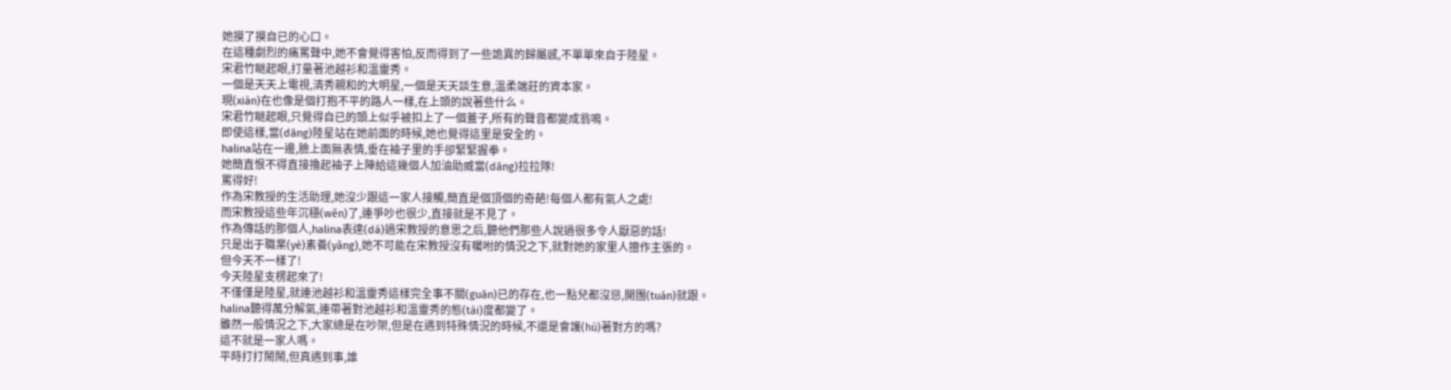她摸了摸自已的心口。
在這種劇烈的痛罵聲中,她不會覺得害怕,反而得到了一些詭異的歸屬感,不單單來自于陸星。
宋君竹瞇起眼,打量著池越衫和溫靈秀。
一個是天天上電視,清秀親和的大明星,一個是天天談生意,溫柔端莊的資本家。
現(xiàn)在也像是個打抱不平的路人一樣,在上頭的說著些什么。
宋君竹瞇起眼,只覺得自已的頭上似乎被扣上了一個蓋子,所有的聲音都變成翁鳴。
即使這樣,當(dāng)陸星站在她前面的時候,她也覺得這里是安全的。
halina站在一邊,臉上面無表情,垂在袖子里的手卻緊緊握拳。
她簡直恨不得直接擼起袖子上陣給這幾個人加油助威當(dāng)拉拉隊!
罵得好!
作為宋教授的生活助理,她沒少跟這一家人接觸,簡直是個頂個的奇葩!每個人都有氣人之處!
而宋教授這些年沉穩(wěn)了,連爭吵也很少,直接就是不見了。
作為傳話的那個人,halina表達(dá)過宋教授的意思之后,聽他們那些人說過很多令人厭惡的話!
只是出于職業(yè)素養(yǎng),她不可能在宋教授沒有囑咐的情況之下,就對她的家里人擅作主張的。
但今天不一樣了!
今天陸星支楞起來了!
不僅僅是陸星,就連池越衫和溫靈秀這樣完全事不關(guān)已的存在,也一點兒都沒慫,開團(tuán)就跟。
halina聽得萬分解氣,連帶著對池越衫和溫靈秀的態(tài)度都變了。
雖然一般情況之下,大家總是在吵架,但是在遇到特殊情況的時候,不還是會護(hù)著對方的嗎?
這不就是一家人嗎。
平時打打鬧鬧,但真遇到事,誰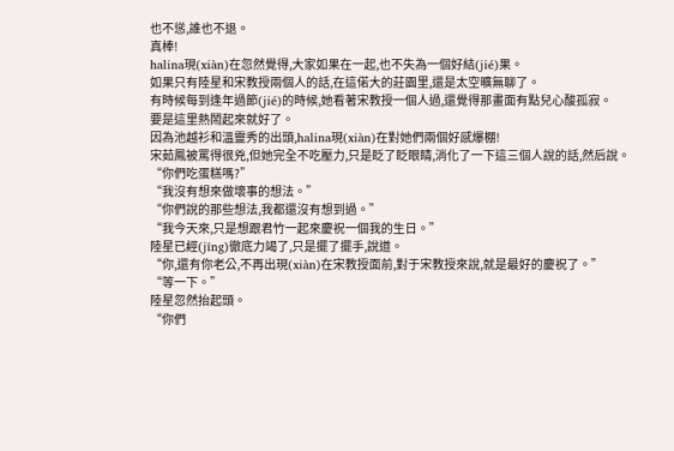也不慫,誰也不退。
真棒!
halina現(xiàn)在忽然覺得,大家如果在一起,也不失為一個好結(jié)果。
如果只有陸星和宋教授兩個人的話,在這偌大的莊園里,還是太空曠無聊了。
有時候每到逢年過節(jié)的時候,她看著宋教授一個人過,還覺得那畫面有點兒心酸孤寂。
要是這里熱鬧起來就好了。
因為池越衫和溫靈秀的出頭,halina現(xiàn)在對她們兩個好感爆棚!
宋茹鳳被罵得很兇,但她完全不吃壓力,只是眨了眨眼睛,消化了一下這三個人說的話,然后說。
“你們吃蛋糕嗎?”
“我沒有想來做壞事的想法。”
“你們說的那些想法,我都還沒有想到過。”
“我今天來,只是想跟君竹一起來慶祝一個我的生日。”
陸星已經(jīng)徹底力竭了,只是擺了擺手,說道。
“你,還有你老公,不再出現(xiàn)在宋教授面前,對于宋教授來說,就是最好的慶祝了。”
“等一下。”
陸星忽然抬起頭。
“你們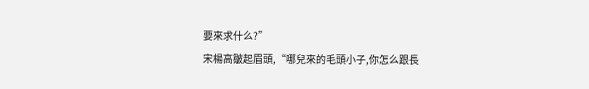要來求什么?”
宋楊高皺起眉頭,“哪兒來的毛頭小子,你怎么跟長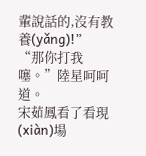輩說話的,沒有教養(yǎng)!”
“那你打我噻。”陸星呵呵道。
宋茹鳳看了看現(xiàn)場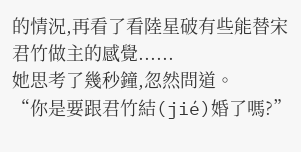的情況,再看了看陸星破有些能替宋君竹做主的感覺......
她思考了幾秒鐘,忽然問道。
“你是要跟君竹結(jié)婚了嗎?”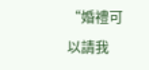“婚禮可以請我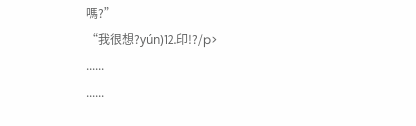嗎?”
“我很想?yún)⒓印!?/p>
......
......